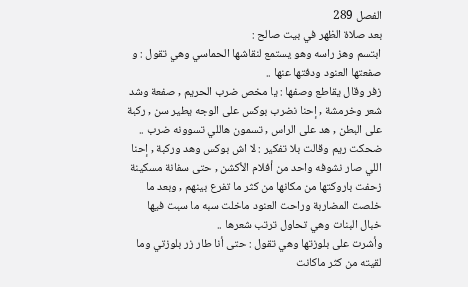الفصل 289
بعد صلاة الظهر في بيت صالح :
ابتسم وهز راسه وهو يستمع لنقاشها الحماسي وهي تقول : و صفعتها العنود ودفتها عنها ..
زفر وقال يقاطع وصفها : يا مخص ضرب الحريم , صفعة وشد شعر وخرمشة , إحنا نضرب بوكس على الوجه يطير سن , ركبة على البطن , هد على الراس , تسمون هاللي تسوونه ضرب ..
ضحكت ريم وقالت بلا تفكير : لا اش بوكس وهد وركبة , إحنا اللي صار نشوفه واحد من أفلام الأكشن , حتى سفانة مسكينة زحفت باروكتها من مكانها من كثر ما تفرع بينهم , وبعد ما خلصت المضاربة وراحت العنود ماخلت سبه ما سبت فيها خبال البنات وهي تحاول ترتب شعرها ..
وأشرت على بلوزتها وهي تقول : حتى أنا طار زر بلوزتي وما لقيته من كثر ماكانت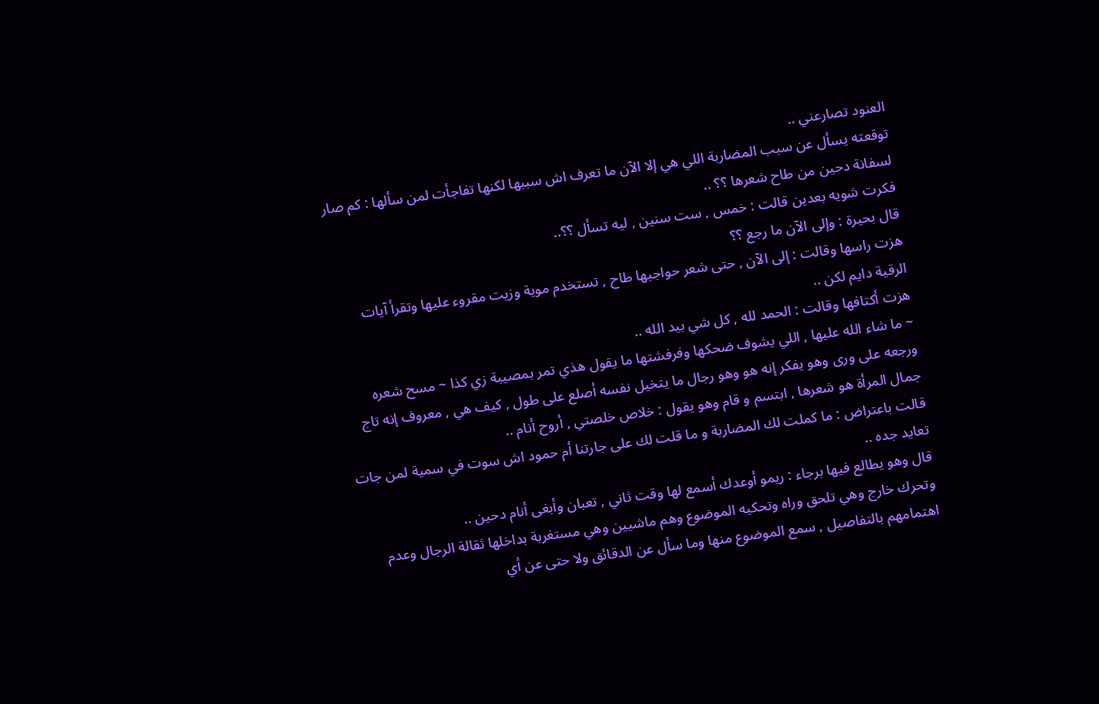العنود تصارعني ..
توقعته يسأل عن سبب المضاربة اللي هي إلا الآن ما تعرف اش سببها لكنها تفاجأت لمن سألها : كم صار لسفانة دحين من طاح شعرها ؟؟ ..
فكرت شويه بعدين قالت : خمس , ست سنين , ليه تسأل ؟؟..
قال بحيرة : وإلى الآن ما رجع ؟؟
هزت راسها وقالت : إلى الآن , حتى شعر حواجبها طاح , تستخدم موية وزيت مقروء عليها وتقرأ آيات الرقية دايم لكن ..
هزت أكتافها وقالت : الحمد لله , كل شي بيد الله ..
~ ما شاء الله عليها , اللي يشوف ضحكها وفرفشتها ما يقول هذي تمر بمصيبة زي كذا ~ مسح شعره ورجعه على ورى وهو يفكر إنه هو وهو رجال ما يتخيل نفسه أصلع على طول , كيف هي , معروف إنه تاج جمال المرأة هو شعرها , ابتسم و قام وهو يقول : خلاص خلصتي , أروح أنام ..
قالت باعتراض : ما كملت لك المضاربة و ما قلت لك على جارتنا أم حمود اش سوت في سمية لمن جات تعايد جده ..
قال وهو يطالع فيها برجاء : ريمو أوعدك أسمع لها وقت ثاني , تعبان وأبغى أنام دحين ..
وتحرك خارج وهي تلحق وراه وتحكيه الموضوع وهم ماشيين وهي مستغربة بداخلها ثقالة الرجال وعدم اهتمامهم بالتفاصيل , سمع الموضوع منها وما سأل عن الدقائق ولا حتى عن أي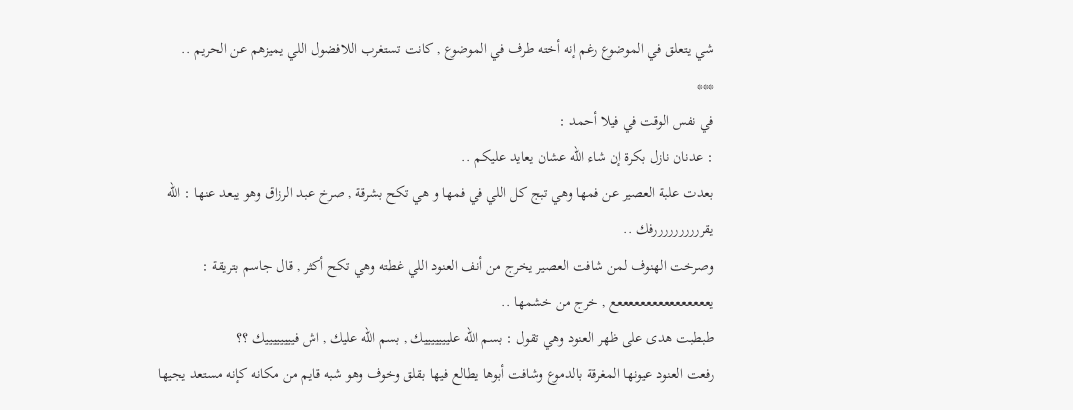شي يتعلق في الموضوع رغم إنه أخته طرف في الموضوع , كانت تستغرب اللافضول اللي يميزهم عن الحريم ..
***
في نفس الوقت في فيلا أحمد :
: عدنان نازل بكرة إن شاء الله عشان يعايد عليكم ..
بعدت علبة العصير عن فمها وهي تبج كل اللي في فمها و هي تكح بشرقة , صرخ عبد الرزاق وهو يبعد عنها : الله يقررررررررررفك ..
وصرخت الهنوف لمن شافت العصير يخرج من أنف العنود اللي غطته وهي تكح أكثر , قال جاسم بتريقة : يععععععععععععععععع , خرج من خشمها ..
طبطبت هدى على ظهر العنود وهي تقول : بسم الله عليييييييك , بسم الله عليك , اش فييييييييك ؟؟
رفعت العنود عيونها المغرقة بالدموع وشافت أبوها يطالع فيها بقلق وخوف وهو شبه قايم من مكانه كإنه مستعد يجيها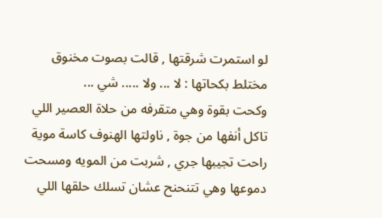لو استمرت شرقتها , قالت بصوت مخنوق مختلط بكحاتها : لا ... ولا ..... شي ...
وكحت بقوة وهي متقرفه من حلاة العصير اللي تاكل أنفها من جوة , ناولتها الهنوف كاسة موية راحت تجيبها جري , شربت من المويه ومسحت دموعها وهي تتنحنح عشان تسلك حلقها اللي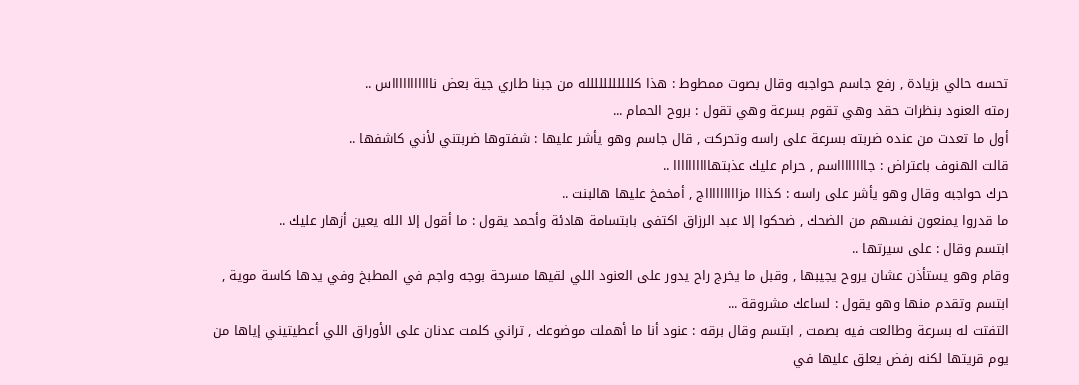تحسه حالي بزيادة , رفع جاسم حواجبه وقال بصوت ممطوط : هذا كللللللللللله من جبنا طاري جية بعض ناااااااااااس ..
رمته العنود بنظرات حقد وهي تقوم بسرعة وهي تقول : بروح الحمام ...
أول ما تعدت من عنده ضربته بسرعة على راسه وتحركت , قال جاسم وهو يأشر عليها : شفتوها ضربتني لأني كاشفها ..
قالت الهنوف باعتراض : جااااااااسم , حرام عليك عذبتهاااااااااا ..
حرك حواجبه وقال وهو يأشر على راسه : كذااا مزاااااااااج , أمخمخ عليها هالبنت ..
ما قدروا يمنعون نفسهم من الضحك , ضحكوا إلا عبد الرزاق اكتفى بابتسامة هادئة وأحمد يقول : ما أقول إلا الله يعين أزهار عليك ..
ابتسم وقال : على سيرتها ..
وقام وهو يستأذن عشان يروح يجيبها , وقبل ما يخرج راح يدور على العنود اللي لقيها مسرحة بوجه واجم في المطبخ وفي يدها كاسة موية , ابتسم وتقدم منها وهو يقول : لساعك مشروقة ...
التفتت له بسرعة وطالعت فيه بصمت , ابتسم وقال برقه : عنود أنا ما أهملت موضوعك , تراني كلمت عدنان على الأوراق اللي أعطيتيني إياها من يوم قريتها لكنه رفض يعلق عليها في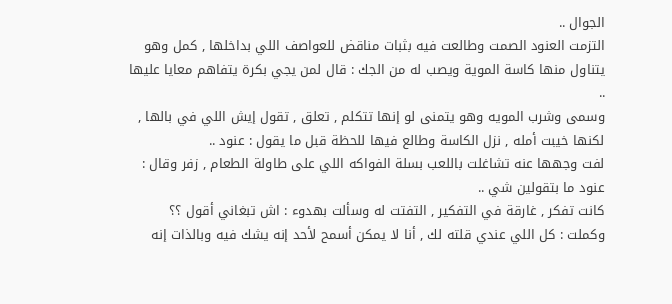الجوال ..
التزمت العنود الصمت وطالعت فيه بثبات مناقض للعواصف اللي بداخلها , كمل وهو يتناول منها كاسة الموية ويصب له من الجك : قال لمن يجي بكرة يتفاهم معايا عليها ..
وسمى وشرب المويه وهو يتمنى لو إنها تتكلم , تعلق , تقول إيش اللي في بالها , لكنها خيبت أمله , نزل الكاسة وطالع فيها للحظة قبل ما يقول : عنود ..
لفت وجهها عنه تشاغلت باللعب بسلة الفواكه اللي على طاولة الطعام , زفر وقال : عنود ما بتقولين شي ..
كانت تفكر , غارقة في التفكير , التفتت له وسألت بهدوء : اش تبغاني أقول ؟؟
وكملت : كل اللي عندي قلته لك , أنا لا يمكن أسمح لأحد إنه يشك فيه وبالذات إنه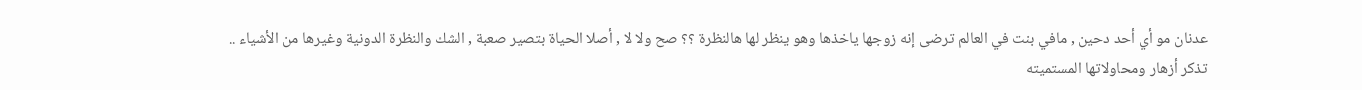عدنان مو أي أحد دحين , مافي بنت في العالم ترضى إنه زوجها ياخذها وهو ينظر لها هالنظرة ؟؟ صح ولا لا , أصلا الحياة بتصير صعبة , الشك والنظرة الدونية وغيرها من الأشياء ..
تذكر أزهار ومحاولاتها المستميته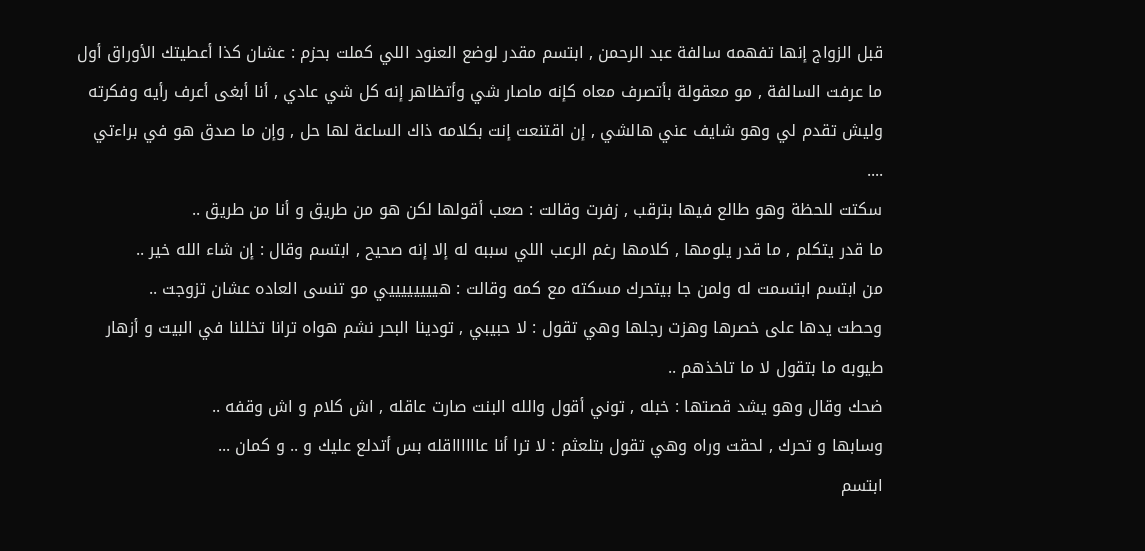قبل الزواج إنها تفهمه سالفة عبد الرحمن , ابتسم مقدر لوضع العنود اللي كملت بحزم : عشان كذا أعطيتك الأوراق أول ما عرفت السالفة , مو معقولة بأتصرف معاه كإنه ماصار شي وأتظاهر إنه كل شي عادي , أنا أبغى أعرف رأيه وفكرته وليش تقدم لي وهو شايف عني هالشي , إن اقتنعت إنت بكلامه ذاك الساعة لها حل , وإن ما صدق هو في براءتي ....
سكتت للحظة وهو طالع فيها بترقب , زفرت وقالت : صعب أقولها لكن هو من طريق و أنا من طريق ..
ما قدر يتكلم , ما قدر يلومها , كلامها رغم الرعب اللي سببه له إلا إنه صحيح , ابتسم وقال : إن شاء الله خير ..
من ابتسم ابتسمت له ولمن جا بيتحرك مسكته مع كمه وقالت : هييييييييي مو تنسى العاده عشان تزوجت ..
وحطت يدها على خصرها وهزت رجلها وهي تقول : لا حبيبي , تودينا البحر نشم هواه ترانا تخللنا في البيت و أزهار طيوبه ما بتقول لا ما تاخذهم ..
ضحك وقال وهو يشد قصتها : خبله , توني أقول والله البنت صارت عاقله , اش كلام و اش وقفه ..
وسابها و تحرك , لحقت وراه وهي تقول بتلعثم : لا ترا أنا عااااااقله بس أتدلع عليك و .. و كمان ...
ابتسم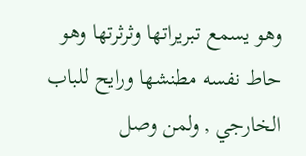وهو يسمع تبريراتها وثرثرتها وهو حاط نفسه مطنشها ورايح للباب الخارجي , ولمن وصل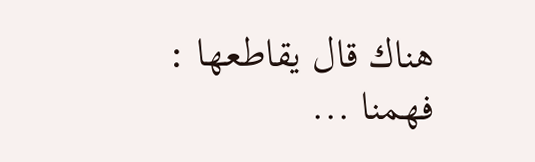هناك قال يقاطعها : فهمنا ...